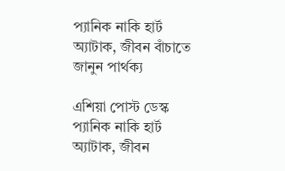প্যানিক নাকি হার্ট অ্যাটাক, জীবন বাঁচাতে জানুন পার্থক্য

এশিয়া পোস্ট ডেস্ক
প্যানিক নাকি হার্ট অ্যাটাক, জীবন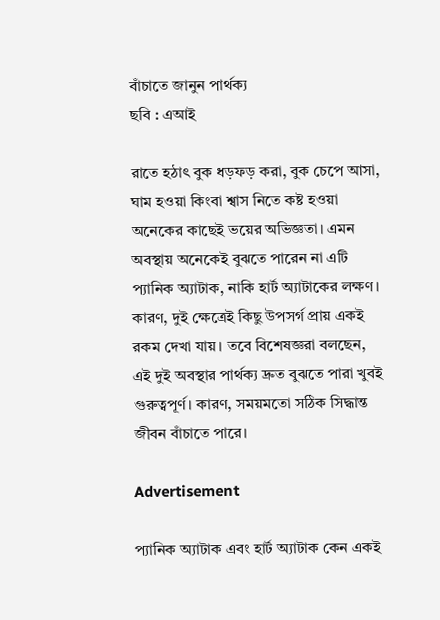বাঁচাতে জানুন পার্থক্য
ছবি : এআই

রাতে হঠাৎ বুক ধড়ফড় করা, বুক চেপে আসা, ঘাম হওয়া কিংবা শ্বাস নিতে কষ্ট হওয়া অনেকের কাছেই ভয়ের অভিজ্ঞতা। এমন অবস্থায় অনেকেই বুঝতে পারেন না এটি প্যানিক অ্যাটাক, নাকি হার্ট অ্যাটাকের লক্ষণ। কারণ, দুই ক্ষেত্রেই কিছু উপসর্গ প্রায় একই রকম দেখা যায়। তবে বিশেষজ্ঞরা বলছেন, এই দুই অবস্থার পার্থক্য দ্রুত বুঝতে পারা খুবই গুরুত্বপূর্ণ। কারণ, সময়মতো সঠিক সিদ্ধান্ত জীবন বাঁচাতে পারে।

Advertisement

প্যানিক অ্যাটাক এবং হার্ট অ্যাটাক কেন একই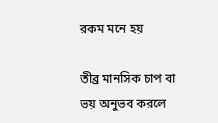রকম মনে হয়

তীব্র মানসিক চাপ বা ভয় অনুভব করলে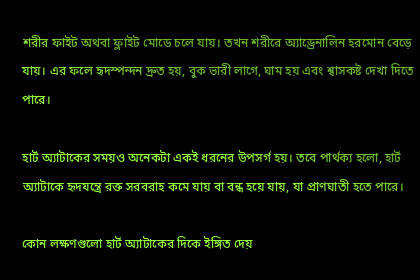শরীর ফাইট অথবা ফ্লাইট মোডে চলে যায়। তখন শরীরে অ্যাড্রেনালিন হরমোন বেড়ে যায়। এর ফলে হৃদস্পন্দন দ্রুত হয়, বুক ভারী লাগে, ঘাম হয় এবং শ্বাসকষ্ট দেখা দিতে পারে।

হার্ট অ্যাটাকের সময়ও অনেকটা একই ধরনের উপসর্গ হয়। তবে পার্থক্য হলো, হার্ট অ্যাটাকে হৃদযন্ত্রে রক্ত সরবরাহ কমে যায় বা বন্ধ হয়ে যায়, যা প্রাণঘাতী হতে পারে।

কোন লক্ষণগুলো হার্ট অ্যাটাকের দিকে ইঙ্গিত দেয়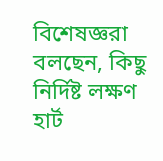বিশেষজ্ঞরা বলছেন, কিছু নির্দিষ্ট লক্ষণ হার্ট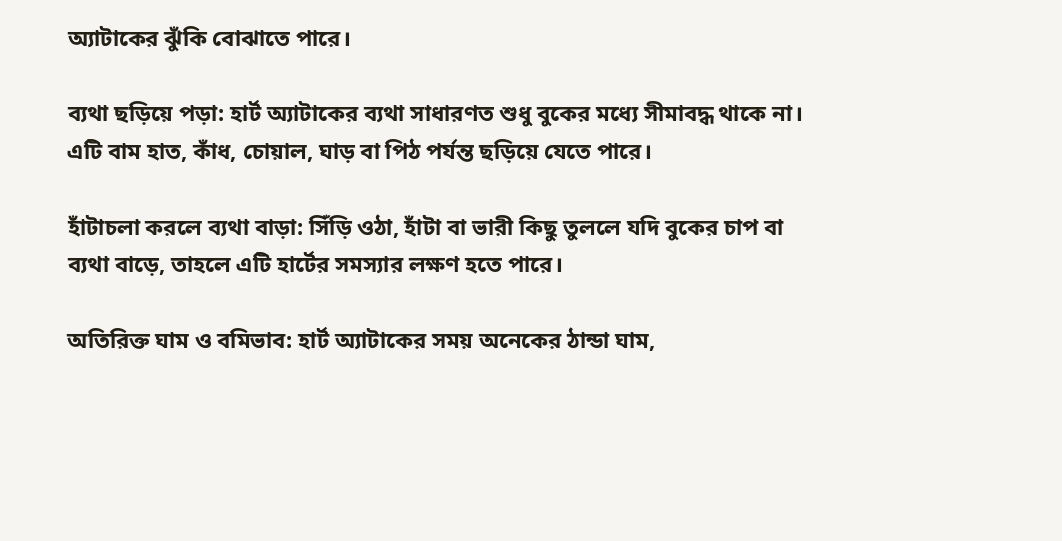অ্যাটাকের ঝুঁকি বোঝাতে পারে।

ব্যথা ছড়িয়ে পড়া: হার্ট অ্যাটাকের ব্যথা সাধারণত শুধু বুকের মধ্যে সীমাবদ্ধ থাকে না। এটি বাম হাত, কাঁধ, চোয়াল, ঘাড় বা পিঠ পর্যন্ত ছড়িয়ে যেতে পারে।

হাঁটাচলা করলে ব্যথা বাড়া: সিঁড়ি ওঠা, হাঁটা বা ভারী কিছু তুললে যদি বুকের চাপ বা ব্যথা বাড়ে, তাহলে এটি হার্টের সমস্যার লক্ষণ হতে পারে।

অতিরিক্ত ঘাম ও বমিভাব: হার্ট অ্যাটাকের সময় অনেকের ঠান্ডা ঘাম,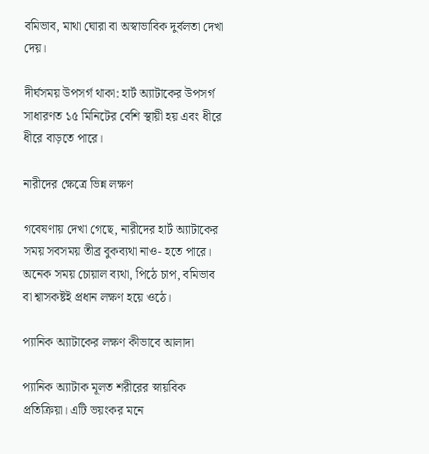বমিভাব, মাথা ঘোরা বা অস্বাভাবিক দুর্বলতা দেখা দেয়।

দীর্ঘসময় উপসর্গ থাকা: হার্ট অ্যাটাকের উপসর্গ সাধারণত ১৫ মিনিটের বেশি স্থায়ী হয় এবং ধীরে ধীরে বাড়তে পারে।

নারীদের ক্ষেত্রে ভিন্ন লক্ষণ

গবেষণায় দেখা গেছে, নারীদের হার্ট অ্যাটাকের সময় সবসময় তীব্র বুকব্যথা নাও- হতে পারে। অনেক সময় চোয়াল ব্যথা, পিঠে চাপ, বমিভাব বা শ্বাসকষ্টই প্রধান লক্ষণ হয়ে ওঠে।

প্যানিক অ্যাটাকের লক্ষণ কীভাবে আলাদা

প্যানিক অ্যাটাক মূলত শরীরের স্নায়বিক প্রতিক্রিয়া। এটি ভয়ংকর মনে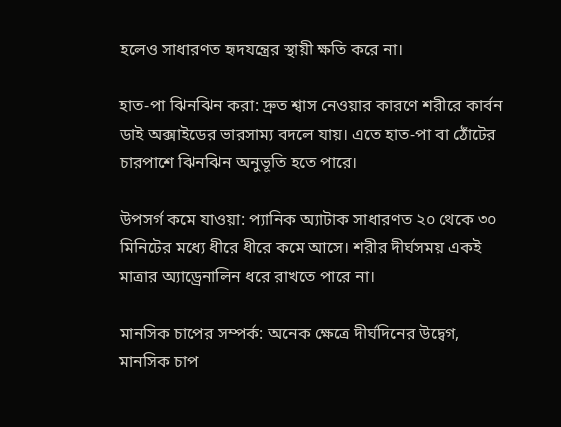হলেও সাধারণত হৃদযন্ত্রের স্থায়ী ক্ষতি করে না।

হাত-পা ঝিনঝিন করা: দ্রুত শ্বাস নেওয়ার কারণে শরীরে কার্বন ডাই অক্সাইডের ভারসাম্য বদলে যায়। এতে হাত-পা বা ঠোঁটের চারপাশে ঝিনঝিন অনুভূতি হতে পারে।

উপসর্গ কমে যাওয়া: প্যানিক অ্যাটাক সাধারণত ২০ থেকে ৩০ মিনিটের মধ্যে ধীরে ধীরে কমে আসে। শরীর দীর্ঘসময় একই মাত্রার অ্যাড্রেনালিন ধরে রাখতে পারে না।

মানসিক চাপের সম্পর্ক: অনেক ক্ষেত্রে দীর্ঘদিনের উদ্বেগ, মানসিক চাপ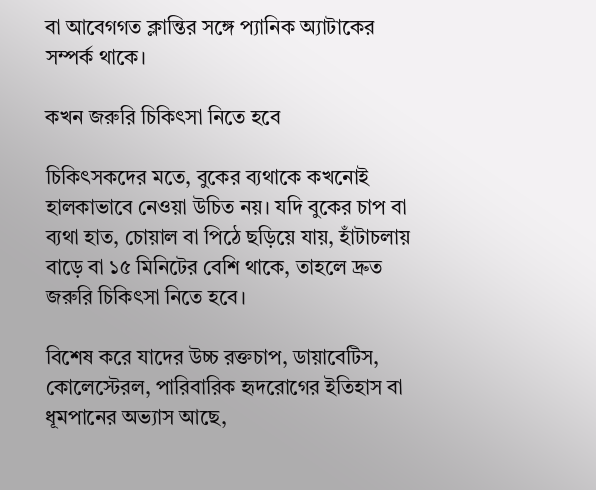বা আবেগগত ক্লান্তির সঙ্গে প্যানিক অ্যাটাকের সম্পর্ক থাকে।

কখন জরুরি চিকিৎসা নিতে হবে

চিকিৎসকদের মতে, বুকের ব্যথাকে কখনোই হালকাভাবে নেওয়া উচিত নয়। যদি বুকের চাপ বা ব্যথা হাত, চোয়াল বা পিঠে ছড়িয়ে যায়, হাঁটাচলায় বাড়ে বা ১৫ মিনিটের বেশি থাকে, তাহলে দ্রুত জরুরি চিকিৎসা নিতে হবে।

বিশেষ করে যাদের উচ্চ রক্তচাপ, ডায়াবেটিস, কোলেস্টেরল, পারিবারিক হৃদরোগের ইতিহাস বা ধূমপানের অভ্যাস আছে,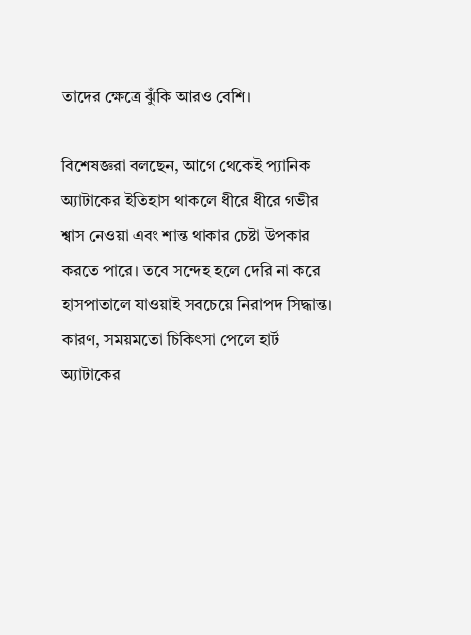তাদের ক্ষেত্রে ঝুঁকি আরও বেশি।

বিশেষজ্ঞরা বলছেন, আগে থেকেই প্যানিক অ্যাটাকের ইতিহাস থাকলে ধীরে ধীরে গভীর শ্বাস নেওয়া এবং শান্ত থাকার চেষ্টা উপকার করতে পারে। তবে সন্দেহ হলে দেরি না করে হাসপাতালে যাওয়াই সবচেয়ে নিরাপদ সিদ্ধান্ত। কারণ, সময়মতো চিকিৎসা পেলে হার্ট অ্যাটাকের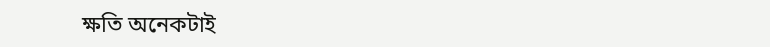ক্ষতি অনেকটাই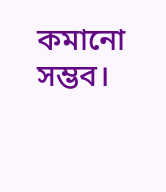কমানো সম্ভব।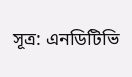সূত্র: এনডিটিভি